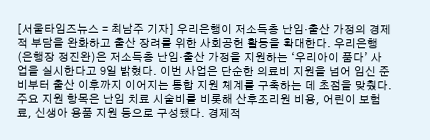[서울타임즈뉴스 = 최남주 기자] 우리은행이 저소득층 난임·출산 가정의 경제적 부담을 완화하고 출산 장려를 위한 사회공헌 활동을 확대한다. 우리은행(은행장 정진완)은 저소득층 난임·출산 가정을 지원하는 ‘우리아이 품다’ 사업을 실시한다고 9일 밝혔다. 이번 사업은 단순한 의료비 지원을 넘어 임신 준비부터 출산 이후까지 이어지는 통합 지원 체계를 구축하는 데 초점을 맞췄다. 주요 지원 항목은 난임 치료 시술비를 비롯해 산후조리원 비용, 어린이 보험료, 신생아 용품 지원 등으로 구성됐다. 경제적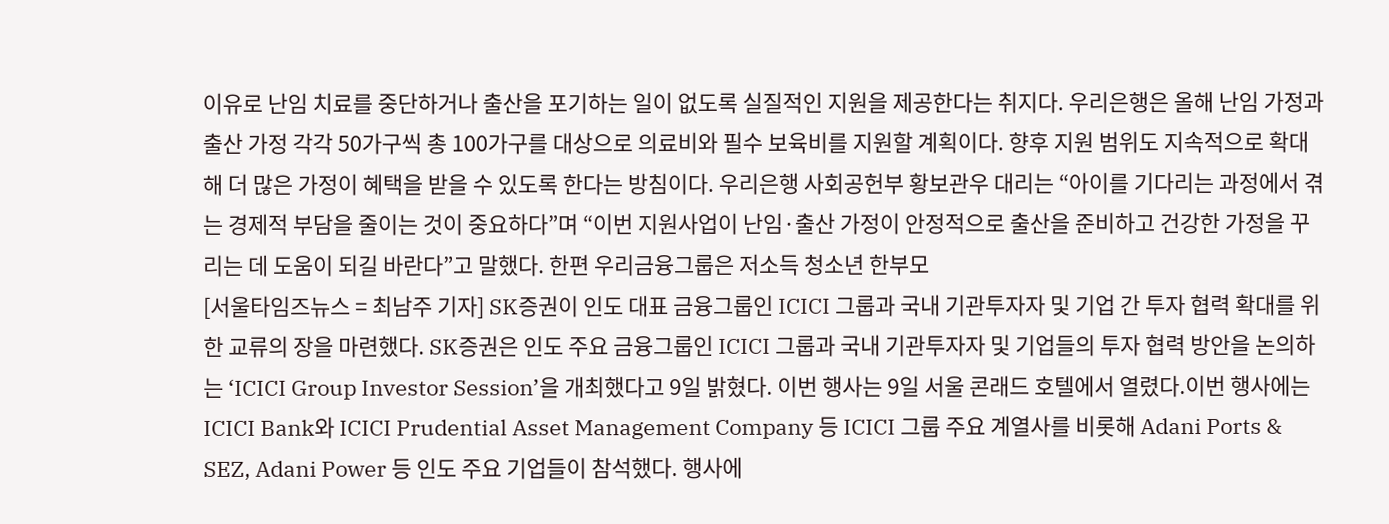이유로 난임 치료를 중단하거나 출산을 포기하는 일이 없도록 실질적인 지원을 제공한다는 취지다. 우리은행은 올해 난임 가정과 출산 가정 각각 50가구씩 총 100가구를 대상으로 의료비와 필수 보육비를 지원할 계획이다. 향후 지원 범위도 지속적으로 확대해 더 많은 가정이 혜택을 받을 수 있도록 한다는 방침이다. 우리은행 사회공헌부 황보관우 대리는 “아이를 기다리는 과정에서 겪는 경제적 부담을 줄이는 것이 중요하다”며 “이번 지원사업이 난임·출산 가정이 안정적으로 출산을 준비하고 건강한 가정을 꾸리는 데 도움이 되길 바란다”고 말했다. 한편 우리금융그룹은 저소득 청소년 한부모
[서울타임즈뉴스 = 최남주 기자] SK증권이 인도 대표 금융그룹인 ICICI 그룹과 국내 기관투자자 및 기업 간 투자 협력 확대를 위한 교류의 장을 마련했다. SK증권은 인도 주요 금융그룹인 ICICI 그룹과 국내 기관투자자 및 기업들의 투자 협력 방안을 논의하는 ‘ICICI Group Investor Session’을 개최했다고 9일 밝혔다. 이번 행사는 9일 서울 콘래드 호텔에서 열렸다.이번 행사에는 ICICI Bank와 ICICI Prudential Asset Management Company 등 ICICI 그룹 주요 계열사를 비롯해 Adani Ports & SEZ, Adani Power 등 인도 주요 기업들이 참석했다. 행사에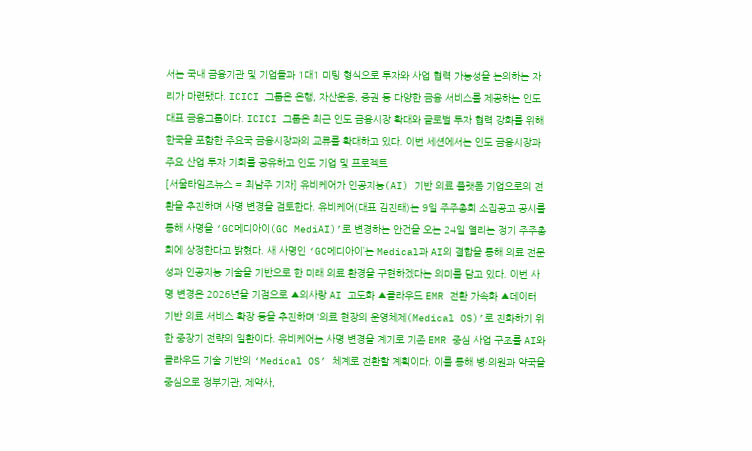서는 국내 금융기관 및 기업들과 1대1 미팅 형식으로 투자와 사업 협력 가능성을 논의하는 자리가 마련됐다. ICICI 그룹은 은행, 자산운용, 증권 등 다양한 금융 서비스를 제공하는 인도 대표 금융그룹이다. ICICI 그룹은 최근 인도 금융시장 확대와 글로벌 투자 협력 강화를 위해 한국을 포함한 주요국 금융시장과의 교류를 확대하고 있다. 이번 세션에서는 인도 금융시장과 주요 산업 투자 기회를 공유하고 인도 기업 및 프로젝트
[서울타임즈뉴스 = 최남주 기자] 유비케어가 인공지능(AI) 기반 의료 플랫폼 기업으로의 전환을 추진하며 사명 변경을 검토한다. 유비케어(대표 김진태)는 9일 주주총회 소집공고 공시를 통해 사명을 ‘GC메디아이(GC MediAI)’로 변경하는 안건을 오는 24일 열리는 정기 주주총회에 상정한다고 밝혔다. 새 사명인 ‘GC메디아이’는 Medical과 AI의 결합을 통해 의료 전문성과 인공지능 기술을 기반으로 한 미래 의료 환경을 구현하겠다는 의미를 담고 있다. 이번 사명 변경은 2026년을 기점으로 ▲의사랑 AI 고도화 ▲클라우드 EMR 전환 가속화 ▲데이터 기반 의료 서비스 확장 등을 추진하며 ‘의료 현장의 운영체제(Medical OS)’로 진화하기 위한 중장기 전략의 일환이다. 유비케어는 사명 변경을 계기로 기존 EMR 중심 사업 구조를 AI와 클라우드 기술 기반의 ‘Medical OS’ 체계로 전환할 계획이다. 이를 통해 병·의원과 약국을 중심으로 정부기관, 제약사,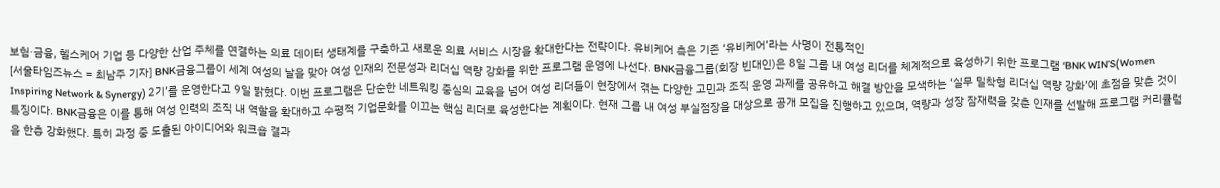보험·금융, 헬스케어 기업 등 다양한 산업 주체를 연결하는 의료 데이터 생태계를 구축하고 새로운 의료 서비스 시장을 확대한다는 전략이다. 유비케어 측은 기존 ‘유비케어’라는 사명이 전통적인
[서울타임즈뉴스 = 최남주 기자] BNK금융그룹이 세계 여성의 날을 맞아 여성 인재의 전문성과 리더십 역량 강화를 위한 프로그램 운영에 나선다. BNK금융그룹(회장 빈대인)은 8일 그룹 내 여성 리더를 체계적으로 육성하기 위한 프로그램 ‘BNK WIN’S(Women Inspiring Network & Synergy) 2기’를 운영한다고 9일 밝혔다. 이번 프로그램은 단순한 네트워킹 중심의 교육을 넘어 여성 리더들이 현장에서 겪는 다양한 고민과 조직 운영 과제를 공유하고 해결 방안을 모색하는 ‘실무 밀착형 리더십 역량 강화’에 초점을 맞춘 것이 특징이다. BNK금융은 이를 통해 여성 인력의 조직 내 역할을 확대하고 수평적 기업문화를 이끄는 핵심 리더로 육성한다는 계획이다. 현재 그룹 내 여성 부실점장을 대상으로 공개 모집을 진행하고 있으며, 역량과 성장 잠재력을 갖춘 인재를 선발해 프로그램 커리큘럼을 한층 강화했다. 특히 과정 중 도출된 아이디어와 워크숍 결과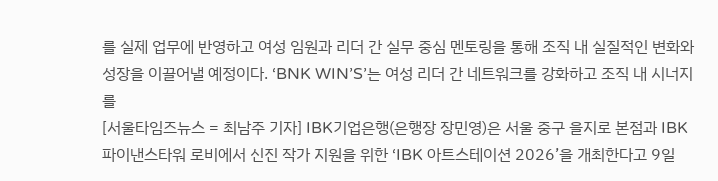를 실제 업무에 반영하고 여성 임원과 리더 간 실무 중심 멘토링을 통해 조직 내 실질적인 변화와 성장을 이끌어낼 예정이다. ‘BNK WIN’S’는 여성 리더 간 네트워크를 강화하고 조직 내 시너지를
[서울타임즈뉴스 = 최남주 기자] IBK기업은행(은행장 장민영)은 서울 중구 을지로 본점과 IBK파이낸스타워 로비에서 신진 작가 지원을 위한 ‘IBK 아트스테이션 2026’을 개최한다고 9일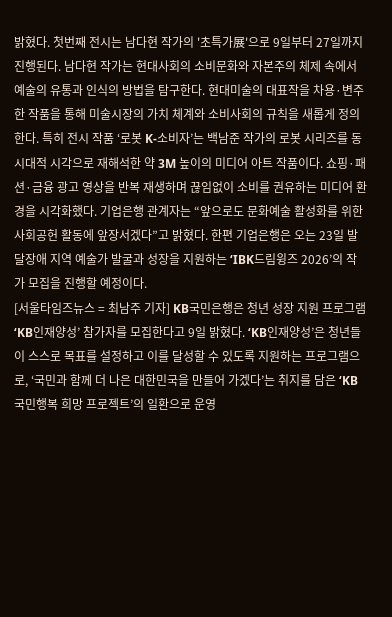밝혔다. 첫번째 전시는 남다현 작가의 '초특가展'으로 9일부터 27일까지 진행된다. 남다현 작가는 현대사회의 소비문화와 자본주의 체제 속에서 예술의 유통과 인식의 방법을 탐구한다. 현대미술의 대표작을 차용·변주한 작품을 통해 미술시장의 가치 체계와 소비사회의 규칙을 새롭게 정의한다. 특히 전시 작품 ‘로봇 K-소비자’는 백남준 작가의 로봇 시리즈를 동시대적 시각으로 재해석한 약 3M 높이의 미디어 아트 작품이다. 쇼핑·패션·금융 광고 영상을 반복 재생하며 끊임없이 소비를 권유하는 미디어 환경을 시각화했다. 기업은행 관계자는 “앞으로도 문화예술 활성화를 위한 사회공헌 활동에 앞장서겠다”고 밝혔다. 한편 기업은행은 오는 23일 발달장애 지역 예술가 발굴과 성장을 지원하는 ‘IBK드림윙즈 2026’의 작가 모집을 진행할 예정이다.
[서울타임즈뉴스 = 최남주 기자] KB국민은행은 청년 성장 지원 프로그램 ‘KB인재양성’ 참가자를 모집한다고 9일 밝혔다. ‘KB인재양성’은 청년들이 스스로 목표를 설정하고 이를 달성할 수 있도록 지원하는 프로그램으로, ‘국민과 함께 더 나은 대한민국을 만들어 가겠다’는 취지를 담은 ‘KB국민행복 희망 프로젝트’의 일환으로 운영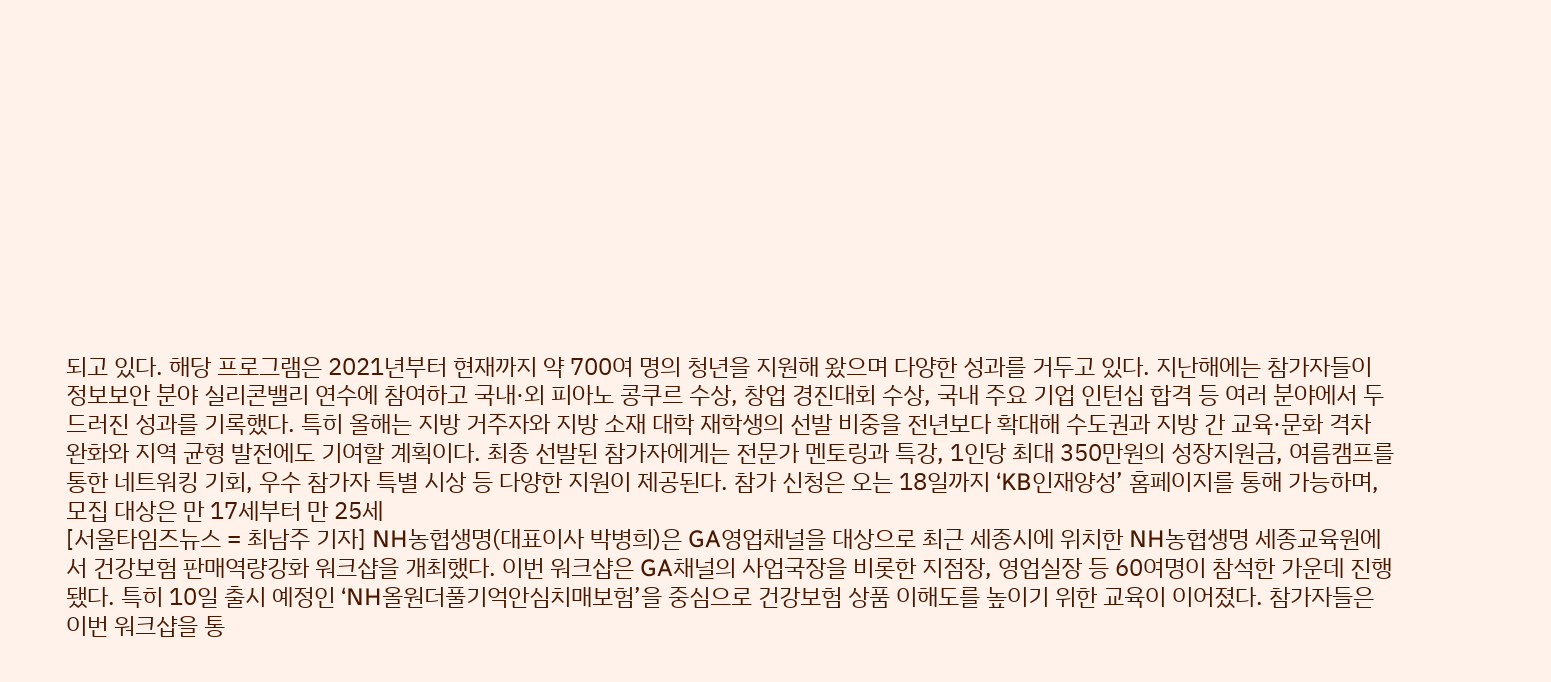되고 있다. 해당 프로그램은 2021년부터 현재까지 약 700여 명의 청년을 지원해 왔으며 다양한 성과를 거두고 있다. 지난해에는 참가자들이 정보보안 분야 실리콘밸리 연수에 참여하고 국내·외 피아노 콩쿠르 수상, 창업 경진대회 수상, 국내 주요 기업 인턴십 합격 등 여러 분야에서 두드러진 성과를 기록했다. 특히 올해는 지방 거주자와 지방 소재 대학 재학생의 선발 비중을 전년보다 확대해 수도권과 지방 간 교육·문화 격차 완화와 지역 균형 발전에도 기여할 계획이다. 최종 선발된 참가자에게는 전문가 멘토링과 특강, 1인당 최대 350만원의 성장지원금, 여름캠프를 통한 네트워킹 기회, 우수 참가자 특별 시상 등 다양한 지원이 제공된다. 참가 신청은 오는 18일까지 ‘KB인재양성’ 홈페이지를 통해 가능하며, 모집 대상은 만 17세부터 만 25세
[서울타임즈뉴스 = 최남주 기자] NH농협생명(대표이사 박병희)은 GA영업채널을 대상으로 최근 세종시에 위치한 NH농협생명 세종교육원에서 건강보험 판매역량강화 워크샵을 개최했다. 이번 워크샵은 GA채널의 사업국장을 비롯한 지점장, 영업실장 등 60여명이 참석한 가운데 진행됐다. 특히 10일 출시 예정인 ‘NH올원더풀기억안심치매보험’을 중심으로 건강보험 상품 이해도를 높이기 위한 교육이 이어졌다. 참가자들은 이번 워크샵을 통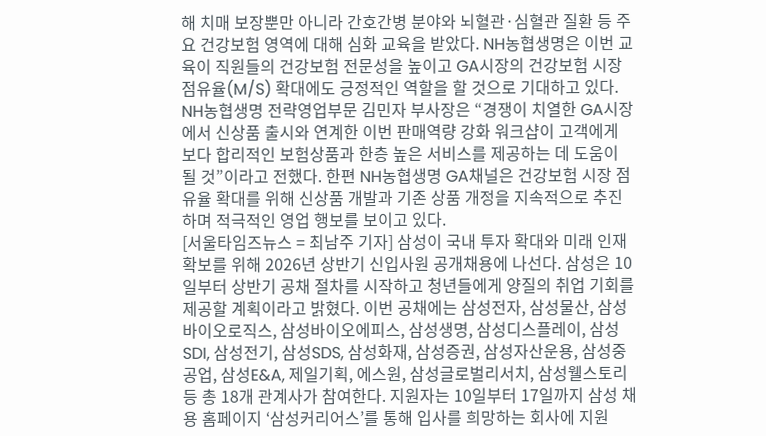해 치매 보장뿐만 아니라 간호간병 분야와 뇌혈관·심혈관 질환 등 주요 건강보험 영역에 대해 심화 교육을 받았다. NH농협생명은 이번 교육이 직원들의 건강보험 전문성을 높이고 GA시장의 건강보험 시장점유율(M/S) 확대에도 긍정적인 역할을 할 것으로 기대하고 있다. NH농협생명 전략영업부문 김민자 부사장은 “경쟁이 치열한 GA시장에서 신상품 출시와 연계한 이번 판매역량 강화 워크샵이 고객에게 보다 합리적인 보험상품과 한층 높은 서비스를 제공하는 데 도움이 될 것”이라고 전했다. 한편 NH농협생명 GA채널은 건강보험 시장 점유율 확대를 위해 신상품 개발과 기존 상품 개정을 지속적으로 추진하며 적극적인 영업 행보를 보이고 있다.
[서울타임즈뉴스 = 최남주 기자] 삼성이 국내 투자 확대와 미래 인재 확보를 위해 2026년 상반기 신입사원 공개채용에 나선다. 삼성은 10일부터 상반기 공채 절차를 시작하고 청년들에게 양질의 취업 기회를 제공할 계획이라고 밝혔다. 이번 공채에는 삼성전자, 삼성물산, 삼성바이오로직스, 삼성바이오에피스, 삼성생명, 삼성디스플레이, 삼성SDI, 삼성전기, 삼성SDS, 삼성화재, 삼성증권, 삼성자산운용, 삼성중공업, 삼성E&A, 제일기획, 에스원, 삼성글로벌리서치, 삼성웰스토리 등 총 18개 관계사가 참여한다. 지원자는 10일부터 17일까지 삼성 채용 홈페이지 ‘삼성커리어스’를 통해 입사를 희망하는 회사에 지원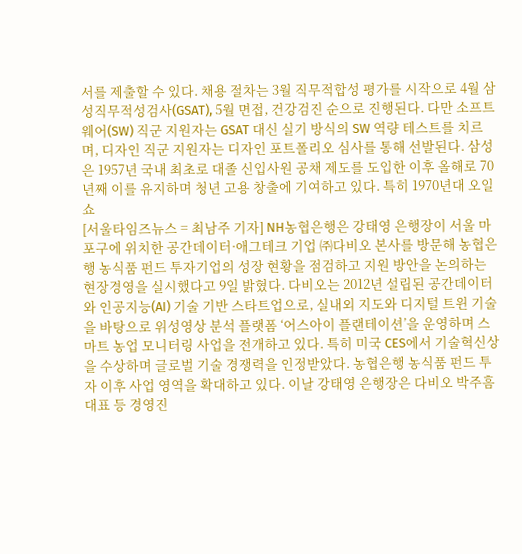서를 제출할 수 있다. 채용 절차는 3월 직무적합성 평가를 시작으로 4월 삼성직무적성검사(GSAT), 5월 면접, 건강검진 순으로 진행된다. 다만 소프트웨어(SW) 직군 지원자는 GSAT 대신 실기 방식의 SW 역량 테스트를 치르며, 디자인 직군 지원자는 디자인 포트폴리오 심사를 통해 선발된다. 삼성은 1957년 국내 최초로 대졸 신입사원 공채 제도를 도입한 이후 올해로 70년째 이를 유지하며 청년 고용 창출에 기여하고 있다. 특히 1970년대 오일쇼
[서울타임즈뉴스 = 최남주 기자] NH농협은행은 강태영 은행장이 서울 마포구에 위치한 공간데이터·애그테크 기업 ㈜다비오 본사를 방문해 농협은행 농식품 펀드 투자기업의 성장 현황을 점검하고 지원 방안을 논의하는 현장경영을 실시했다고 9일 밝혔다. 다비오는 2012년 설립된 공간데이터와 인공지능(AI) 기술 기반 스타트업으로, 실내외 지도와 디지털 트윈 기술을 바탕으로 위성영상 분석 플랫폼 ‘어스아이 플랜테이션’을 운영하며 스마트 농업 모니터링 사업을 전개하고 있다. 특히 미국 CES에서 기술혁신상을 수상하며 글로벌 기술 경쟁력을 인정받았다. 농협은행 농식품 펀드 투자 이후 사업 영역을 확대하고 있다. 이날 강태영 은행장은 다비오 박주흠 대표 등 경영진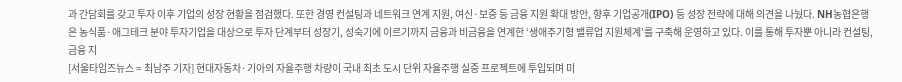과 간담회를 갖고 투자 이후 기업의 성장 현황을 점검했다. 또한 경영 컨설팅과 네트워크 연계 지원, 여신·보증 등 금융 지원 확대 방안, 향후 기업공개(IPO) 등 성장 전략에 대해 의견을 나눴다. NH농협은행은 농식품·애그테크 분야 투자기업을 대상으로 투자 단계부터 성장기, 성숙기에 이르기까지 금융과 비금융을 연계한 ‘생애주기형 밸류업 지원체계’를 구축해 운영하고 있다. 이를 통해 투자뿐 아니라 컨설팅, 금융 지
[서울타임즈뉴스 = 최남주 기자] 현대자동차·기아의 자율주행 차량이 국내 최초 도시 단위 자율주행 실증 프로젝트에 투입되며 미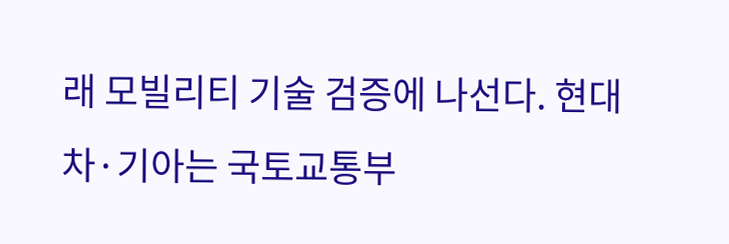래 모빌리티 기술 검증에 나선다. 현대차·기아는 국토교통부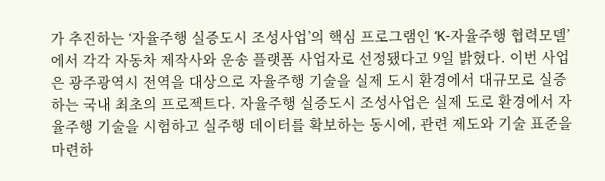가 추진하는 ‘자율주행 실증도시 조성사업’의 핵심 프로그램인 ‘K-자율주행 협력모델’에서 각각 자동차 제작사와 운송 플랫폼 사업자로 선정됐다고 9일 밝혔다. 이번 사업은 광주광역시 전역을 대상으로 자율주행 기술을 실제 도시 환경에서 대규모로 실증하는 국내 최초의 프로젝트다. 자율주행 실증도시 조성사업은 실제 도로 환경에서 자율주행 기술을 시험하고 실주행 데이터를 확보하는 동시에, 관련 제도와 기술 표준을 마련하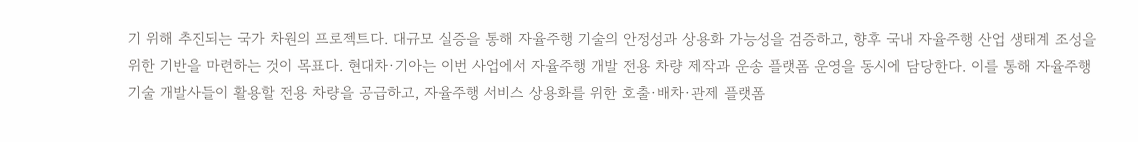기 위해 추진되는 국가 차원의 프로젝트다. 대규모 실증을 통해 자율주행 기술의 안정성과 상용화 가능성을 검증하고, 향후 국내 자율주행 산업 생태계 조성을 위한 기반을 마련하는 것이 목표다. 현대차·기아는 이번 사업에서 자율주행 개발 전용 차량 제작과 운송 플랫폼 운영을 동시에 담당한다. 이를 통해 자율주행 기술 개발사들이 활용할 전용 차량을 공급하고, 자율주행 서비스 상용화를 위한 호출·배차·관제 플랫폼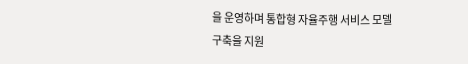을 운영하며 통합형 자율주행 서비스 모델 구축을 지원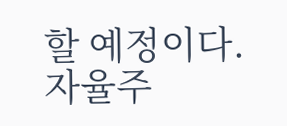할 예정이다. 자율주